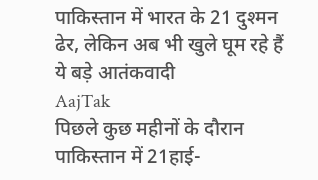पाकिस्तान में भारत के 21 दुश्मन ढेर, लेकिन अब भी खुले घूम रहे हैं ये बड़े आतंकवादी
AajTak
पिछले कुछ महीनों के दौरान पाकिस्तान में 21हाई-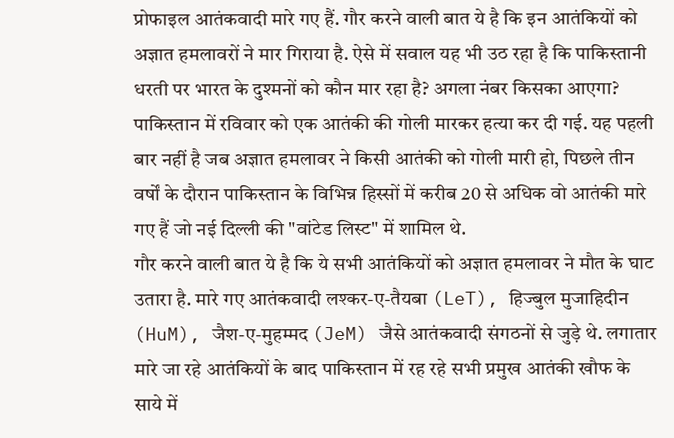प्रोफाइल आतंकवादी मारे गए हैं. गौर करने वाली बात ये है कि इन आतंकियों को अज्ञात हमलावरों ने मार गिराया है. ऐसे में सवाल यह भी उठ रहा है कि पाकिस्तानी धरती पर भारत के दुश्मनों को कौन मार रहा है? अगला नंबर किसका आएगा?
पाकिस्तान में रविवार को एक आतंकी की गोली मारकर हत्या कर दी गई. यह पहली बार नहीं है जब अज्ञात हमलावर ने किसी आतंकी को गोली मारी हो, पिछले तीन वर्षों के दौरान पाकिस्तान के विभिन्न हिस्सों में करीब 20 से अधिक वो आतंकी मारे गए हैं जो नई दिल्ली की "वांटेड लिस्ट" में शामिल थे.
गौर करने वाली बात ये है कि ये सभी आतंकियों को अज्ञात हमलावर ने मौत के घाट उतारा है. मारे गए आतंकवादी लश्कर-ए-तैयबा (LeT), हिज्बुल मुजाहिदीन (HuM), जैश-ए-मुहम्मद (JeM) जैसे आतंकवादी संगठनों से जुड़े थे. लगातार मारे जा रहे आतंकियों के बाद पाकिस्तान में रह रहे सभी प्रमुख आतंकी खौफ के साये में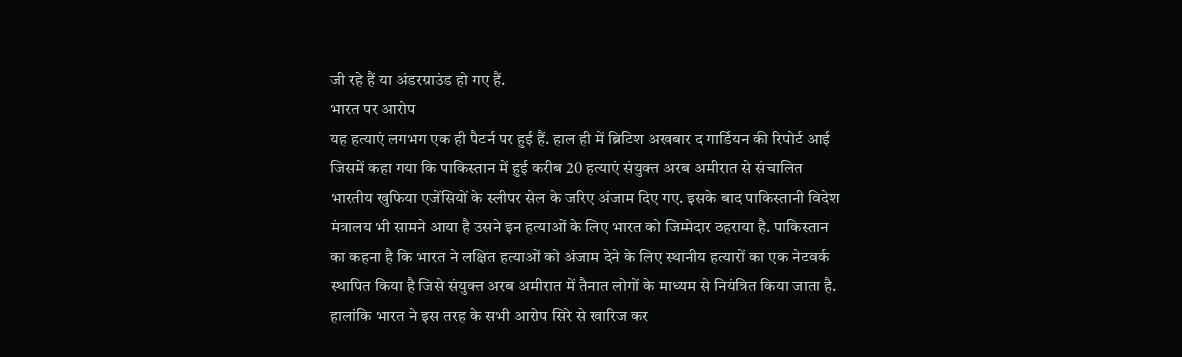जी रहे हैं या अंडरग्राउंड हो गए हैं.
भारत पर आरोप
यह हत्याएं लगभग एक ही पैटर्न पर हुई हैं. हाल ही में ब्रिटिश अखबार द गार्डियन की रिपोर्ट आई जिसमें कहा गया कि पाकिस्तान में हुई करीब 20 हत्याएं संयुक्त अरब अमीरात से संचालित भारतीय खुफिया एजेंसियों के स्लीपर सेल के जरिए अंजाम दिए गए. इसके बाद पाकिस्तानी विदेश मंत्रालय भी सामने आया है उसने इन हत्याओं के लिए भारत को जिम्मेदार ठहराया है. पाकिस्तान का कहना है कि भारत ने लक्षित हत्याओं को अंजाम देने के लिए स्थानीय हत्यारों का एक नेटवर्क स्थापित किया है जिसे संयुक्त अरब अमीरात में तैनात लोगों के माध्यम से नियंत्रित किया जाता है. हालांकि भारत ने इस तरह के सभी आरोप सिरे से खारिज कर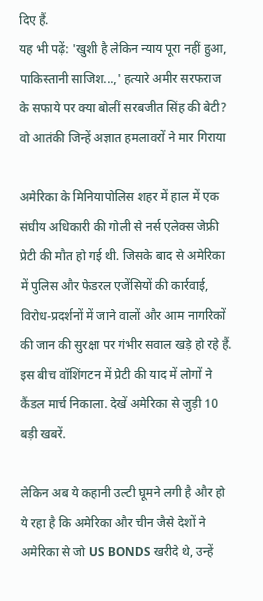दिए हैं.
यह भी पढ़ें: 'खुशी है लेकिन न्याय पूरा नहीं हुआ, पाकिस्तानी साजिश...,' हत्यारे अमीर सरफराज के सफाये पर क्या बोलीं सरबजीत सिंह की बेटी?
वो आतंकी जिन्हें अज्ञात हमलावरों ने मार गिराया

अमेरिका के मिनियापोलिस शहर में हाल में एक संघीय अधिकारी की गोली से नर्स एलेक्स जेफ्री प्रेटी की मौत हो गई थी. जिसके बाद से अमेरिका में पुलिस और फेडरल एजेंसियों की कार्रवाई, विरोध-प्रदर्शनों में जाने वालों और आम नागरिकों की जान की सुरक्षा पर गंभीर सवाल खड़े हो रहे हैं. इस बीच वॉशिंगटन में प्रेटी की याद में लोगों ने कैंडल मार्च निकाला. देखें अमेरिका से जुड़ी 10 बड़ी खबरें.

लेकिन अब ये कहानी उल्टी घूमने लगी है और हो ये रहा है कि अमेरिका और चीन जैसे देशों ने अमेरिका से जो US BONDS खरीदे थे, उन्हें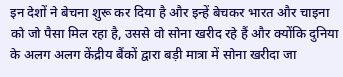इन देशों ने बेचना शुरू कर दिया है और इन्हें बेचकर भारत और चाइना को जो पैसा मिल रहा है, उससे वो सोना खरीद रहे हैं और क्योंकि दुनिया के अलग अलग केंद्रीय बैंकों द्वारा बड़ी मात्रा में सोना खरीदा जा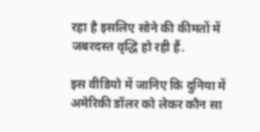रहा है इसलिए सोने की कीमतों में जबरदस्त वृद्धि हो रही हैं.

इस वीडियो में जानिए कि दुनिया में अमेरिकी डॉलर को लेकर कौन सा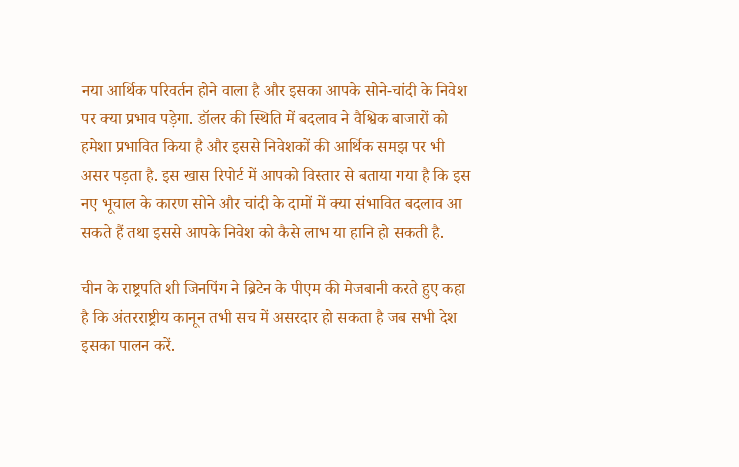नया आर्थिक परिवर्तन होने वाला है और इसका आपके सोने-चांदी के निवेश पर क्या प्रभाव पड़ेगा. डॉलर की स्थिति में बदलाव ने वैश्विक बाजारों को हमेशा प्रभावित किया है और इससे निवेशकों की आर्थिक समझ पर भी असर पड़ता है. इस खास रिपोर्ट में आपको विस्तार से बताया गया है कि इस नए भूचाल के कारण सोने और चांदी के दामों में क्या संभावित बदलाव आ सकते हैं तथा इससे आपके निवेश को कैसे लाभ या हानि हो सकती है.

चीन के राष्ट्रपति शी जिनपिंग ने ब्रिटेन के पीएम की मेजबानी करते हुए कहा है कि अंतरराष्ट्रीय कानून तभी सच में असरदार हो सकता है जब सभी देश इसका पालन करें.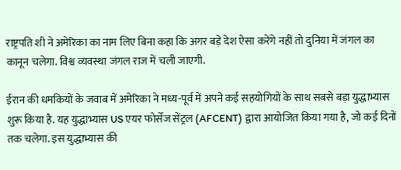राष्ट्रपति शी ने अमेरिका का नाम लिए बिना कहा कि अगर बड़े देश ऐसा करेंगे नहीं तो दुनिया में जंगल का कानून चलेगा. विश्व व्यवस्था जंगल राज में चली जाएगी.

ईरान की धमकियों के जवाब में अमेरिका ने मध्य-पूर्व में अपने कई सहयोगियों के साथ सबसे बड़ा युद्धाभ्यास शुरू किया है. यह युद्धाभ्यास US एयर फोर्सेज सेंट्रल (AFCENT) द्वारा आयोजित किया गया है, जो कई दिनों तक चलेगा. इस युद्धाभ्यास की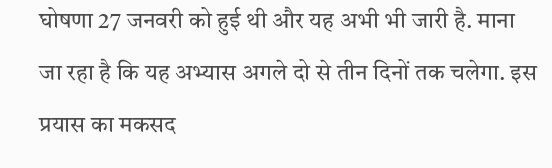घोषणा 27 जनवरी को हुई थी और यह अभी भी जारी है. माना जा रहा है कि यह अभ्यास अगले दो से तीन दिनों तक चलेगा. इस प्रयास का मकसद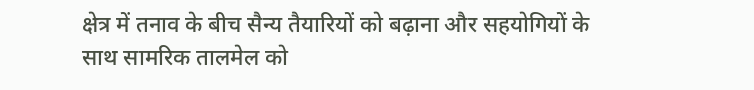क्षेत्र में तनाव के बीच सैन्य तैयारियों को बढ़ाना और सहयोगियों के साथ सामरिक तालमेल को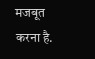मजबूत करना है.